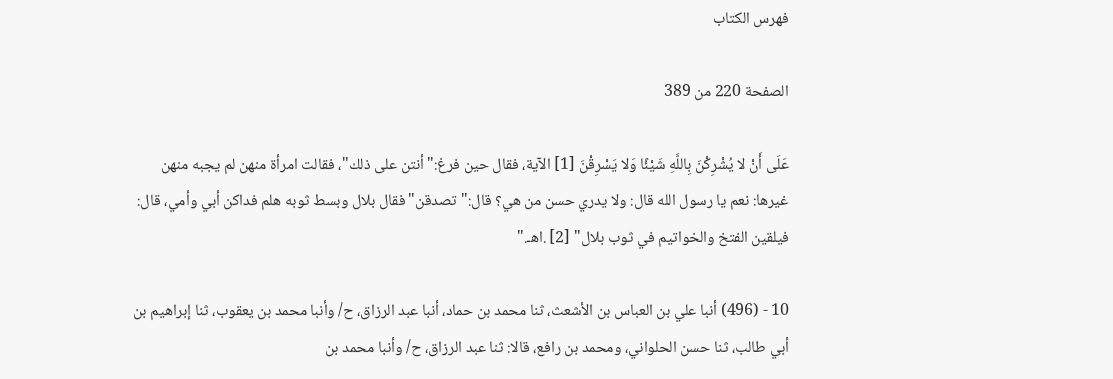فهرس الكتاب

الصفحة 220 من 389

عَلَى أَنْ لا يُشْرِكْنَ بِاللَّهِ شَيْئًا وَلا يَسْرِقْنَ [1] الآية، فقال حين فرغ:"أنتن على ذلك"، فقالت امرأة منهن لم يجبه منهن غيرها: نعم يا رسول الله قال: ولا يدري حسن من هي؟ قال:"تصدقن"فقال بلال وبسط ثوبه هلم فداكن أبي وأمي، قال: فيلقين الفتخ والخواتيم في ثوب بلال" [2] .اهـ."

10 - (496) أنبا علي بن العباس بن الأشعث، ثنا محمد بن حماد، أنبا عبد الرزاق، ح/ وأنبا محمد بن يعقوب، ثنا إبراهيم بن أبي طالب، ثنا حسن الحلواني، ومحمد بن رافع، قالا: ثنا عبد الرزاق، ح/ وأنبا محمد بن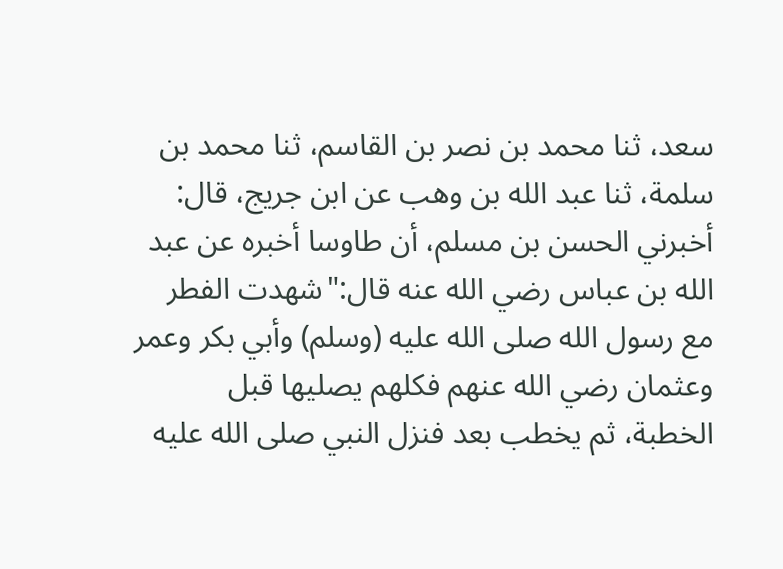سعد، ثنا محمد بن نصر بن القاسم، ثنا محمد بن سلمة، ثنا عبد الله بن وهب عن ابن جريج، قال: أخبرني الحسن بن مسلم، أن طاوسا أخبره عن عبد الله بن عباس رضي الله عنه قال:"شهدت الفطر مع رسول الله صلى الله عليه (وسلم) وأبي بكر وعمر وعثمان رضي الله عنهم فكلهم يصليها قبل الخطبة، ثم يخطب بعد فنزل النبي صلى الله عليه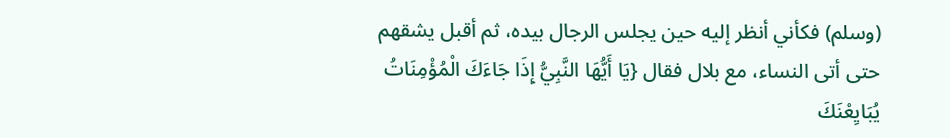(وسلم) فكأني أنظر إليه حين يجلس الرجال بيده، ثم أقبل يشقهم حتى أتى النساء، مع بلال فقال {يَا أَيُّهَا النَّبِيُّ إِذَا جَاءَكَ الْمُؤْمِنَاتُ يُبَايِعْنَكَ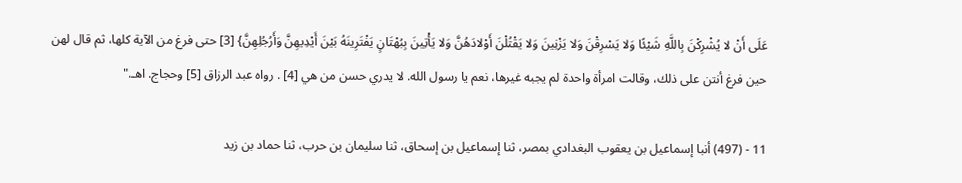عَلَى أَنْ لا يُشْرِكْنَ بِاللَّهِ شَيْئًا وَلا يَسْرِقْنَ وَلا يَزْنِينَ وَلا يَقْتُلْنَ أَوْلادَهُنَّ وَلا يَأْتِينَ بِبُهْتَانٍ يَفْتَرِينَهُ بَيْنَ أَيْدِيهِنَّ وَأَرُجُلِهِنَّ} [3] حتى فرغ من الآية كلها، ثم قال لهن حين فرغ أنتن على ذلك، وقالت امرأة واحدة لم يجبه غيرها، نعم يا رسول الله. لا يدري حسن من هي [4] . رواه عبد الرزاق [5] وحجاج. اهـ."

11 - (497) أنبا إسماعيل بن يعقوب البغدادي بمصر، ثنا إسماعيل بن إسحاق، ثنا سليمان بن حرب، ثنا حماد بن زيد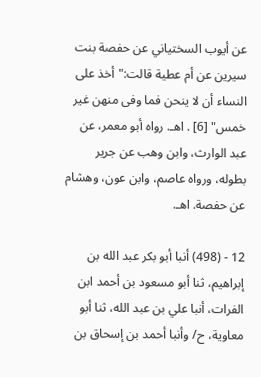عن أيوب السختياني عن حفصة بنت سيرين عن أم عطية قالت:"أخذ على النساء أن لا ينحن فما وفى منهن غير خمس" [6] . اهـ. رواه أبو معمر، عن عبد الوارث، وابن وهب عن جرير بطوله، ورواه عاصم، وابن عون، وهشام عن حفصة. اهـ.

12 - (498) أنبا أبو بكر عبد الله بن إبراهيم، ثنا أبو مسعود بن أحمد ابن الفرات، أنبا علي بن عبد الله، ثنا أبو معاوية، ح/ وأنبا أحمد بن إسحاق بن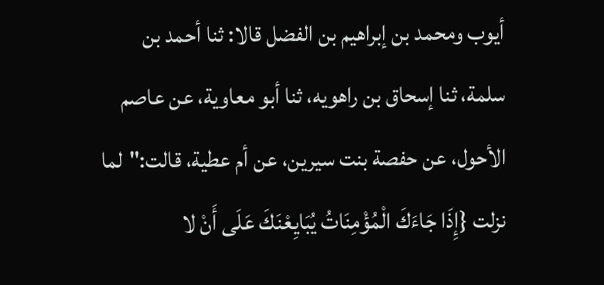أيوب ومحمد بن إبراهيم بن الفضل قالا: ثنا أحمد بن سلمة، ثنا إسحاق بن راهويه، ثنا أبو معاوية، عن عاصم الأحول، عن حفصة بنت سيرين، عن أم عطية، قالت:"لما نزلت {إِذَا جَاءَكَ الْمُؤْمِنَاتُ يُبَايِعْنَكَ عَلَى أَنْ لا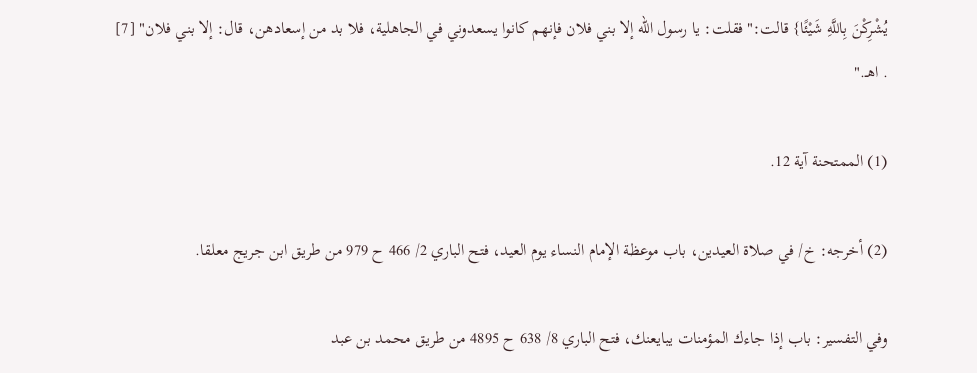يُشْرِكْنَ بِاللَّهِ شَيْئًا} قالت:"فقلت: يا رسول الله إلا بني فلان فإنهم كانوا يسعدوني في الجاهلية، فلا بد من إسعادهن، قال: إلا بني فلان" [7] . اهـ."

(1) الممتحنة آية 12.

(2) أخرجه: خ/ في صلاة العيدين، باب موعظة الإمام النساء يوم العيد، فتح الباري 2/ 466 ح 979 من طريق ابن جريج معلقا.

وفي التفسير: باب إذا جاءك المؤمنات يبايعنك، فتح الباري 8/ 638 ح 4895 من طريق محمد بن عبد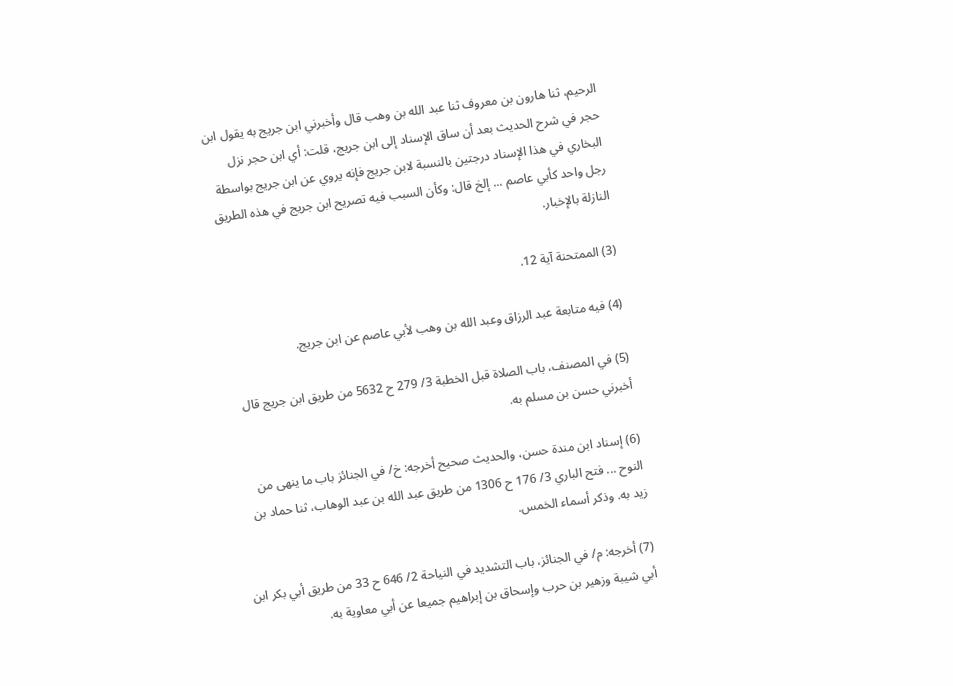الرحيم، ثنا هارون بن معروف ثنا عبد الله بن وهب قال وأخبرني ابن جريج به يقول ابن حجر في شرح الحديث بعد أن ساق الإسناد إلى ابن جريج، قلت: أي ابن حجر نزل البخاري في هذا الإسناد درجتين بالنسبة لابن جريج فإنه يروي عن ابن جريج بواسطة رجل واحد كأبي عاصم ... إلخ قال: وكأن السبب فيه تصريح ابن جريج في هذه الطريق النازلة بالإخبار.

(3) الممتحنة آية 12.

(4) فيه متابعة عبد الرزاق وعبد الله بن وهب لأبي عاصم عن ابن جريج.

(5) في المصنف، باب الصلاة قبل الخطبة 3/ 279 ح 5632 من طريق ابن جريج قال أخبرني حسن بن مسلم به.

(6) إسناد ابن مندة حسن، والحديث صحيح أخرجه: خ/ في الجنائز باب ما ينهى من النوح ... فتح الباري 3/ 176 ح 1306 من طريق عبد الله بن عبد الوهاب، ثنا حماد بن زيد به. وذكر أسماء الخمس.

(7) أخرجه: م/ في الجنائز، باب التشديد في النياحة 2/ 646 ح 33 من طريق أبي بكر ابن أبي شيبة وزهير بن حرب وإسحاق بن إبراهيم جميعا عن أبي معاوية به.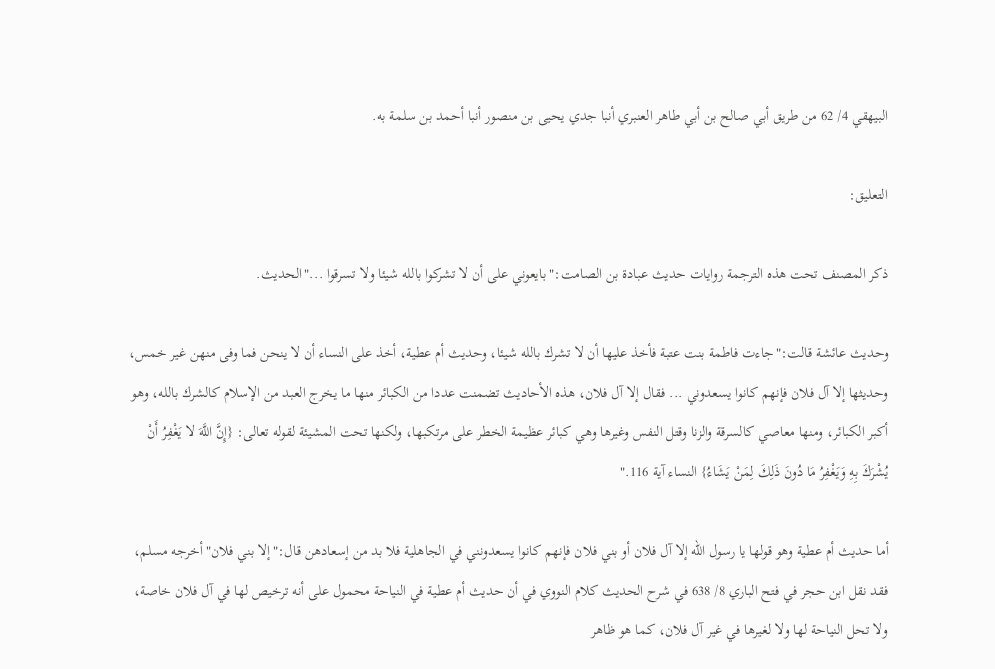البيهقي 4/ 62 من طريق أبي صالح بن أبي طاهر العنبري أنبا جدي يحيى بن منصور أنبا أحمد بن سلمة به.

التعليق:

ذكر المصنف تحت هذه الترجمة روايات حديث عبادة بن الصامت:"بايعوني على أن لا تشركوا بالله شيئا ولا تسرقوا ..."الحديث.

وحديث عائشة قالت:"جاءت فاطمة بنت عتبة فأخذ عليها أن لا تشرك بالله شيئا، وحديث أم عطية، أخذ على النساء أن لا ينحن فما وفى منهن غير خمس، وحديثها إلا آل فلان فإنهم كانوا يسعدوني ... فقال إلا آل فلان، هذه الأحاديث تضمنت عددا من الكبائر منها ما يخرج العبد من الإسلام كالشرك بالله، وهو أكبر الكبائر، ومنها معاصي كالسرقة والزنا وقتل النفس وغيرها وهي كبائر عظيمة الخطر على مرتكبها، ولكنها تحت المشيئة لقوله تعالى: {إِنَّ اللَّهَ لا يَغْفِرُ أَنْ يُشْرَكَ بِهِ وَيَغْفِرُ مَا دُونَ ذَلِكَ لِمَنْ يَشَاءُ} النساء آية 116."

أما حديث أم عطية وهو قولها يا رسول الله إلا آل فلان أو بني فلان فإنهم كانوا يسعدونني في الجاهلية فلا بد من إسعادهن قال:"إلا بني فلان"أخرجه مسلم، فقد نقل ابن حجر في فتح الباري 8/ 638 في شرح الحديث كلام النووي في أن حديث أم عطية في النياحة محمول على أنه ترخيص لها في آل فلان خاصة، ولا تحل النياحة لها ولا لغيرها في غير آل فلان، كما هو ظاهر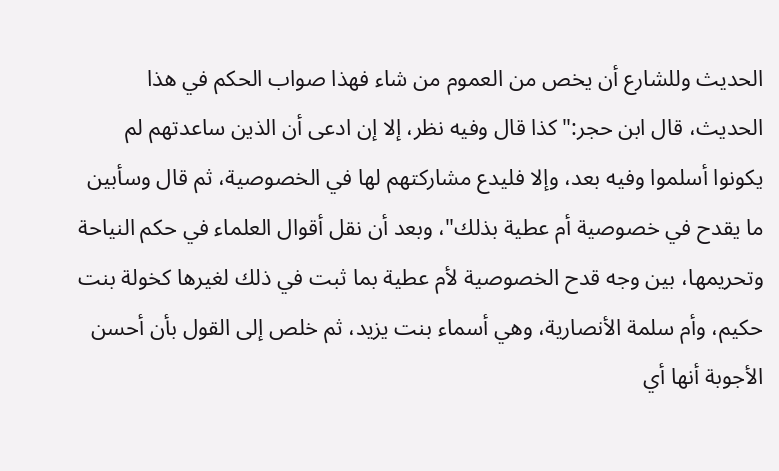الحديث وللشارع أن يخص من العموم من شاء فهذا صواب الحكم في هذا الحديث، قال ابن حجر:"كذا قال وفيه نظر، إلا إن ادعى أن الذين ساعدتهم لم يكونوا أسلموا وفيه بعد، وإلا فليدع مشاركتهم لها في الخصوصية، ثم قال وسأبين ما يقدح في خصوصية أم عطية بذلك"، وبعد أن نقل أقوال العلماء في حكم النياحة وتحريمها، بين وجه قدح الخصوصية لأم عطية بما ثبت في ذلك لغيرها كخولة بنت حكيم، وأم سلمة الأنصارية، وهي أسماء بنت يزيد، ثم خلص إلى القول بأن أحسن الأجوبة أنها أي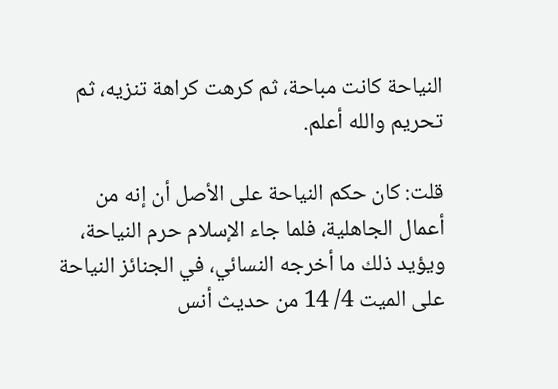النياحة كانت مباحة، ثم كرهت كراهة تنزيه، ثم تحريم والله أعلم.

قلت: كان حكم النياحة على الأصل أن إنه من أعمال الجاهلية، فلما جاء الإسلام حرم النياحة، ويؤيد ذلك ما أخرجه النسائي، في الجنائز النياحة على الميت 4/ 14 من حديث أنس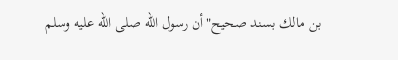بن مالك بسند صحيح"أن رسول الله صلى الله عليه وسلم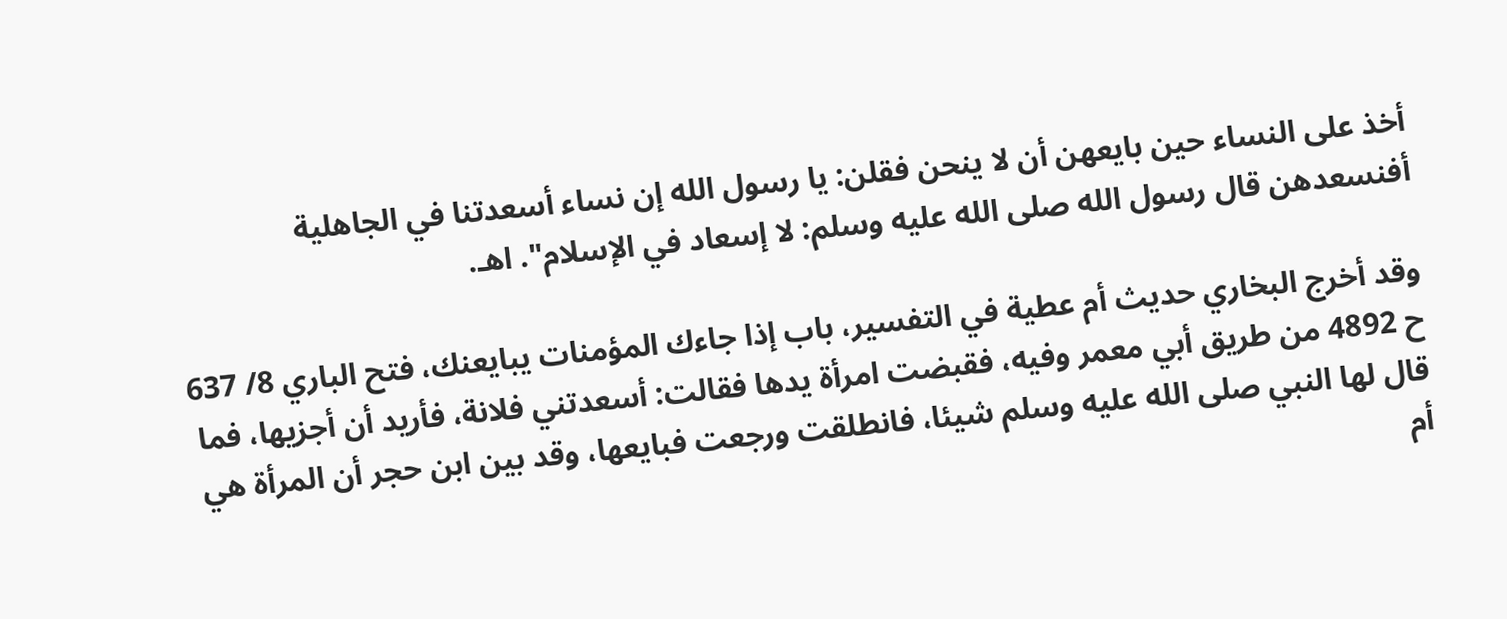أخذ على النساء حين بايعهن أن لا ينحن فقلن: يا رسول الله إن نساء أسعدتنا في الجاهلية أفنسعدهن قال رسول الله صلى الله عليه وسلم: لا إسعاد في الإسلام". اهـ.

وقد أخرج البخاري حديث أم عطية في التفسير، باب إذا جاءك المؤمنات يبايعنك، فتح الباري 8/ 637 ح 4892 من طريق أبي معمر وفيه، فقبضت امرأة يدها فقالت: أسعدتني فلانة، فأريد أن أجزيها، فما قال لها النبي صلى الله عليه وسلم شيئا، فانطلقت ورجعت فبايعها، وقد بين ابن حجر أن المرأة هي أم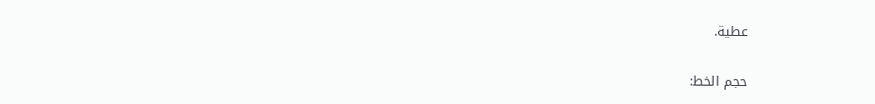عطية.

حجم الخط: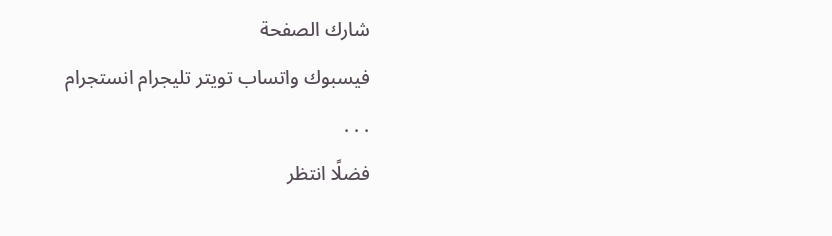شارك الصفحة
فيسبوك واتساب تويتر تليجرام انستجرام
. . .
فضلًا انتظر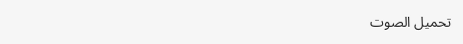تحميل الصوت